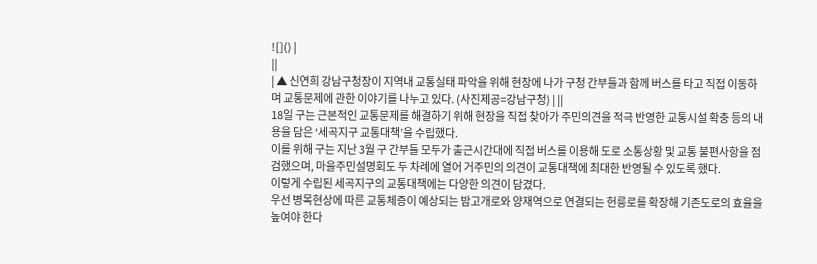![]() |
||
| ▲ 신연희 강남구청장이 지역내 교통실태 파악을 위해 현장에 나가 구청 간부들과 함께 버스를 타고 직접 이동하며 교통문제에 관한 이야기를 나누고 있다. (사진제공=강남구청) | ||
18일 구는 근본적인 교통문제를 해결하기 위해 현장을 직접 찾아가 주민의견을 적극 반영한 교통시설 확충 등의 내용을 담은 ‘세곡지구 교통대책’을 수립했다.
이를 위해 구는 지난 3월 구 간부들 모두가 출근시간대에 직접 버스를 이용해 도로 소통상황 및 교통 불편사항을 점검했으며, 마을주민설명회도 두 차례에 열어 거주민의 의견이 교통대책에 최대한 반영될 수 있도록 했다.
이렇게 수립된 세곡지구의 교통대책에는 다양한 의견이 담겼다.
우선 병목현상에 따른 교통체증이 예상되는 밤고개로와 양재역으로 연결되는 헌릉로를 확장해 기존도로의 효율을 높여야 한다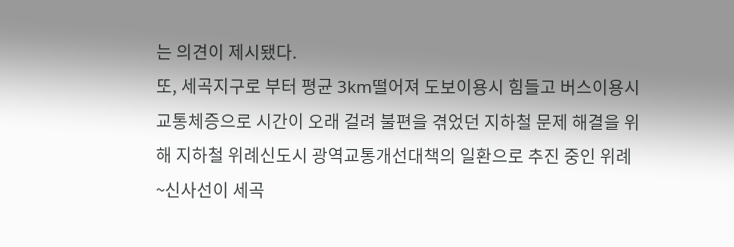는 의견이 제시됐다.
또, 세곡지구로 부터 평균 3km떨어져 도보이용시 힘들고 버스이용시 교통체증으로 시간이 오래 걸려 불편을 겪었던 지하철 문제 해결을 위해 지하철 위례신도시 광역교통개선대책의 일환으로 추진 중인 위례~신사선이 세곡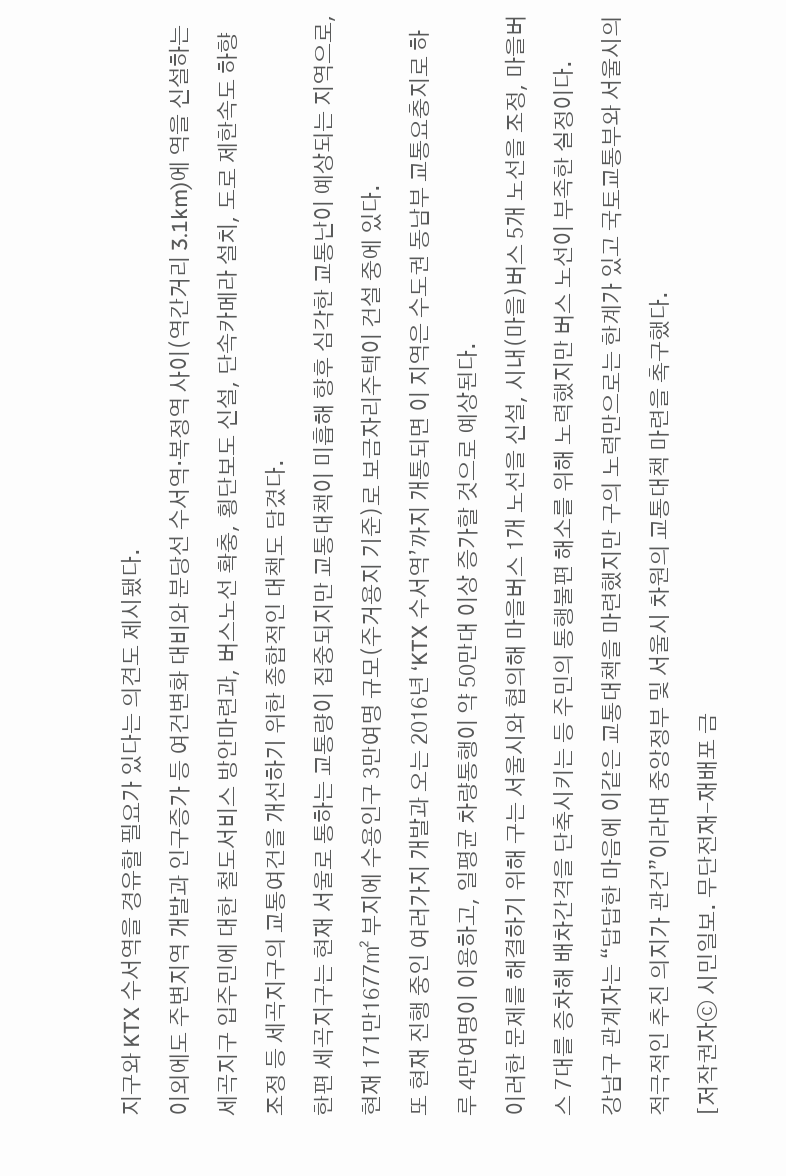지구와 KTX 수서역을 경유할 필요가 있다는 의견도 제시됐다.
이외에도 주변지역 개발과 인구증가 등 여건변화 대비와 분당선 수서역·복정역 사이(역간거리 3.1km)에 역을 신설하는 세곡지구 입주민에 대한 철도서비스 방안마련과, 버스노선 확충, 횡단보도 신설, 단속카메라 설치, 도로 제한속도 하향조정 등 세곡지구의 교통여건을 개선하기 위한 종합적인 대책도 담겼다.
한편 세곡지구는 현재 서울로 통하는 교통량이 집중되지만 교통대책이 미흡해 향후 심각한 교통난이 예상되는 지역으로, 현재 171만1677㎡ 부지에 수용인구 3만여명 규모(주거용지 기준)로 보금자리주택이 건설 중에 있다.
또 현재 진행 중인 여러가지 개발과 오는 2016년 ‘KTX 수서역’까지 개통되면 이 지역은 수도권 동남부 교통요충지로 하루 4만여명이 이용하고, 일평균 차량통행이 약 50만대 이상 증가할 것으로 예상된다.
이러한 문제를 해결하기 위해 구는 서울시와 협의해 마을버스 1개 노선을 신설, 시내(마을)버스 5개 노선을 조정, 마을버스 7대를 증차해 배차간격을 단축시키는 등 주민의 통행불편 해소를 위해 노력했지만 버스 노선이 부족한 실정이다.
강남구 관계자는 “답답한 마음에 이같은 교통대책을 마련했지만 구의 노력만으로는 한계가 있고 국토교통부와 서울시의 적극적인 추진 의지가 관건”이라며 중앙정부 및 서울시 차원의 교통대책 마련을 촉구했다.
[저작권자ⓒ 시민일보. 무단전재-재배포 금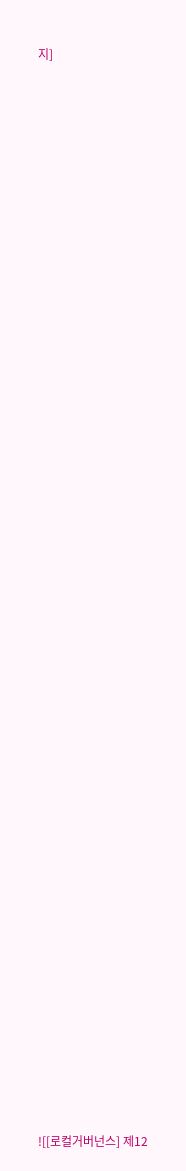지]
















































![[로컬거버넌스] 제12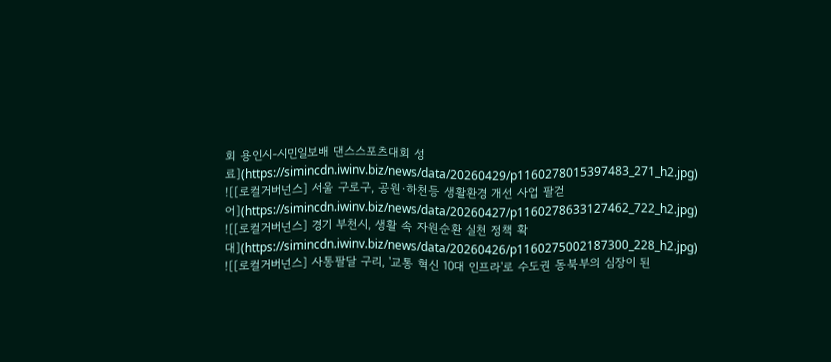회 용인시-시민일보배 댄스스포츠대회 성료](https://simincdn.iwinv.biz/news/data/20260429/p1160278015397483_271_h2.jpg)
![[로컬거버넌스] 서울 구로구, 공원·하천등 생활환경 개선 사업 팔걷어](https://simincdn.iwinv.biz/news/data/20260427/p1160278633127462_722_h2.jpg)
![[로컬거버넌스] 경기 부천시, 생활 속 자원순환 실천 정책 확대](https://simincdn.iwinv.biz/news/data/20260426/p1160275002187300_228_h2.jpg)
![[로컬거버넌스] 사통팔달 구리, '교통 혁신 10대 인프라'로 수도권 동북부의 심장이 된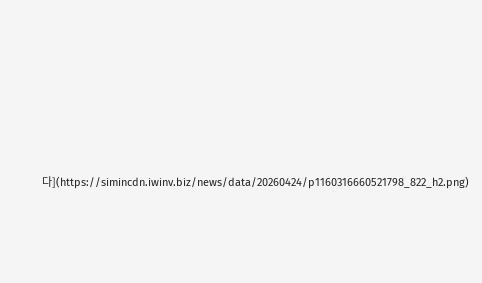다](https://simincdn.iwinv.biz/news/data/20260424/p1160316660521798_822_h2.png)